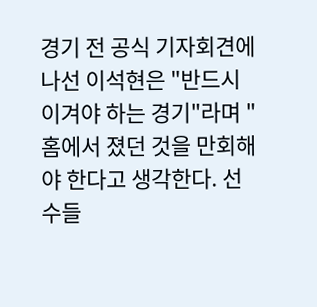경기 전 공식 기자회견에 나선 이석현은 "반드시 이겨야 하는 경기"라며 "홈에서 졌던 것을 만회해야 한다고 생각한다. 선수들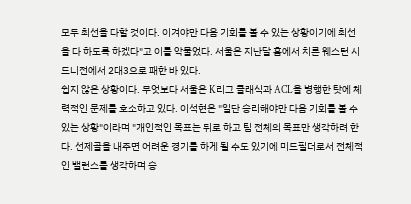모두 최선을 다할 것이다. 이겨야만 다음 기회를 볼 수 있는 상황이기에 최선을 다 하도록 하겠다"고 이를 악물었다. 서울은 지난달 홈에서 치른 웨스턴 시드니전에서 2대3으로 패한 바 있다.
쉽지 않은 상황이다. 무엇보다 서울은 K리그 클래식과 ACL을 병행한 탓에 체력적인 문제를 호소하고 있다. 이석현은 "일단 승리해야만 다음 기회를 볼 수 있는 상황"이라며 "개인적인 목표는 뒤로 하고 팀 전체의 목표만 생각하려 한다. 선제골을 내주면 어려운 경기를 하게 될 수도 있기에 미드필더로서 전체적인 밸런스를 생각하며 승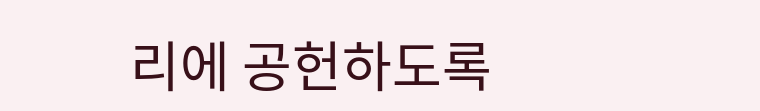리에 공헌하도록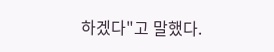하겠다"고 말했다.